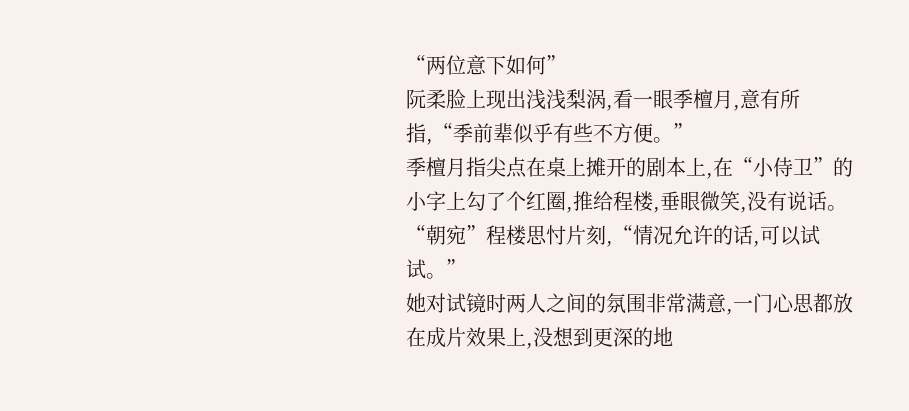“两位意下如何”
阮柔脸上现出浅浅梨涡,看一眼季檀月,意有所指,“季前辈似乎有些不方便。”
季檀月指尖点在桌上摊开的剧本上,在“小侍卫”的小字上勾了个红圈,推给程楼,垂眼微笑,没有说话。
“朝宛”程楼思忖片刻,“情况允许的话,可以试试。”
她对试镜时两人之间的氛围非常满意,一门心思都放在成片效果上,没想到更深的地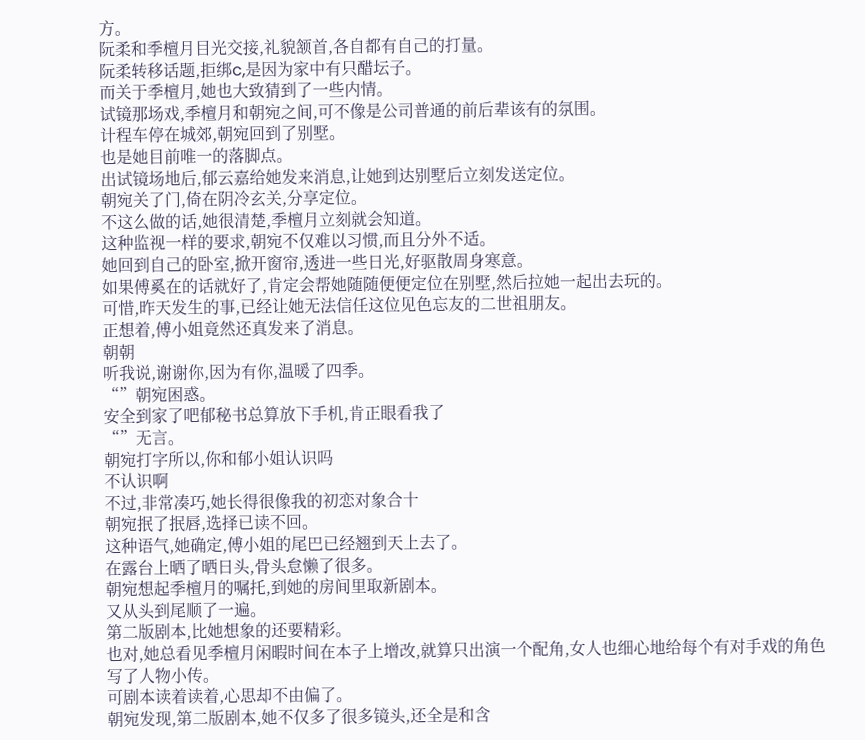方。
阮柔和季檀月目光交接,礼貌颔首,各自都有自己的打量。
阮柔转移话题,拒绑c,是因为家中有只醋坛子。
而关于季檀月,她也大致猜到了一些内情。
试镜那场戏,季檀月和朝宛之间,可不像是公司普通的前后辈该有的氛围。
计程车停在城郊,朝宛回到了别墅。
也是她目前唯一的落脚点。
出试镜场地后,郁云嘉给她发来消息,让她到达别墅后立刻发送定位。
朝宛关了门,倚在阴冷玄关,分享定位。
不这么做的话,她很清楚,季檀月立刻就会知道。
这种监视一样的要求,朝宛不仅难以习惯,而且分外不适。
她回到自己的卧室,掀开窗帘,透进一些日光,好驱散周身寒意。
如果傅奚在的话就好了,肯定会帮她随随便便定位在别墅,然后拉她一起出去玩的。
可惜,昨天发生的事,已经让她无法信任这位见色忘友的二世祖朋友。
正想着,傅小姐竟然还真发来了消息。
朝朝
听我说,谢谢你,因为有你,温暖了四季。
“”朝宛困惑。
安全到家了吧郁秘书总算放下手机,肯正眼看我了
“”无言。
朝宛打字所以,你和郁小姐认识吗
不认识啊
不过,非常凑巧,她长得很像我的初恋对象合十
朝宛抿了抿唇,选择已读不回。
这种语气,她确定,傅小姐的尾巴已经翘到天上去了。
在露台上晒了晒日头,骨头怠懒了很多。
朝宛想起季檀月的嘱托,到她的房间里取新剧本。
又从头到尾顺了一遍。
第二版剧本,比她想象的还要精彩。
也对,她总看见季檀月闲暇时间在本子上增改,就算只出演一个配角,女人也细心地给每个有对手戏的角色写了人物小传。
可剧本读着读着,心思却不由偏了。
朝宛发现,第二版剧本,她不仅多了很多镜头,还全是和含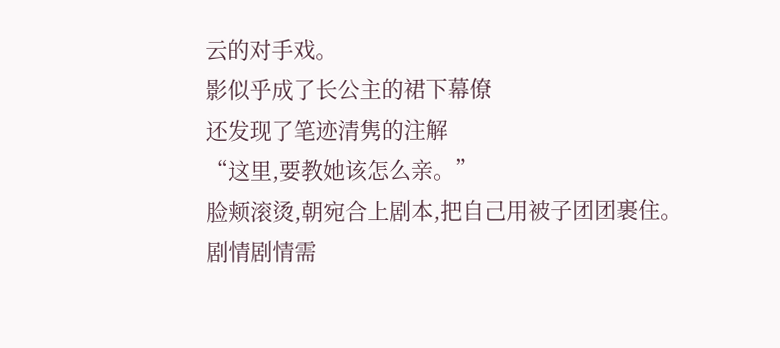云的对手戏。
影似乎成了长公主的裙下幕僚
还发现了笔迹清隽的注解
“这里,要教她该怎么亲。”
脸颊滚烫,朝宛合上剧本,把自己用被子团团裹住。
剧情剧情需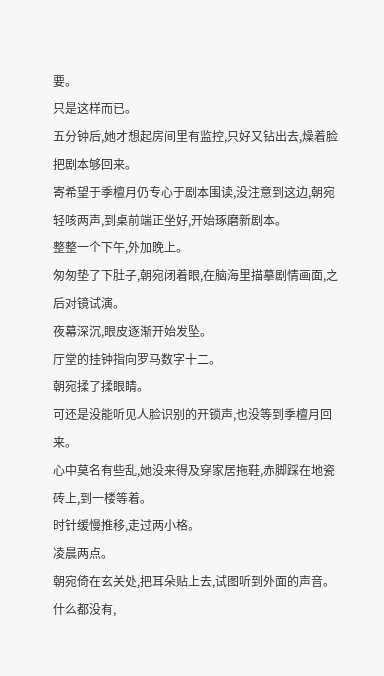要。
只是这样而已。
五分钟后,她才想起房间里有监控,只好又钻出去,燥着脸把剧本够回来。
寄希望于季檀月仍专心于剧本围读,没注意到这边,朝宛轻咳两声,到桌前端正坐好,开始琢磨新剧本。
整整一个下午,外加晚上。
匆匆垫了下肚子,朝宛闭着眼,在脑海里描摹剧情画面,之后对镜试演。
夜幕深沉,眼皮逐渐开始发坠。
厅堂的挂钟指向罗马数字十二。
朝宛揉了揉眼睛。
可还是没能听见人脸识别的开锁声,也没等到季檀月回来。
心中莫名有些乱,她没来得及穿家居拖鞋,赤脚踩在地瓷砖上,到一楼等着。
时针缓慢推移,走过两小格。
凌晨两点。
朝宛倚在玄关处,把耳朵贴上去,试图听到外面的声音。
什么都没有,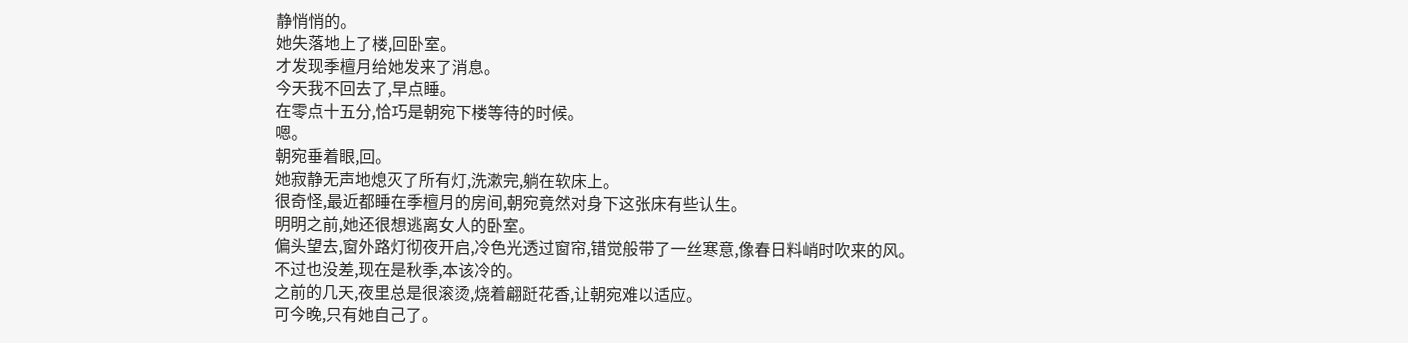静悄悄的。
她失落地上了楼,回卧室。
才发现季檀月给她发来了消息。
今天我不回去了,早点睡。
在零点十五分,恰巧是朝宛下楼等待的时候。
嗯。
朝宛垂着眼,回。
她寂静无声地熄灭了所有灯,洗漱完,躺在软床上。
很奇怪,最近都睡在季檀月的房间,朝宛竟然对身下这张床有些认生。
明明之前,她还很想逃离女人的卧室。
偏头望去,窗外路灯彻夜开启,冷色光透过窗帘,错觉般带了一丝寒意,像春日料峭时吹来的风。
不过也没差,现在是秋季,本该冷的。
之前的几天,夜里总是很滚烫,烧着翩跹花香,让朝宛难以适应。
可今晚,只有她自己了。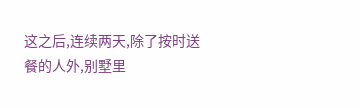这之后,连续两天,除了按时送餐的人外,别墅里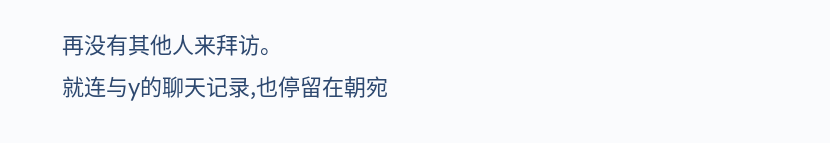再没有其他人来拜访。
就连与y的聊天记录,也停留在朝宛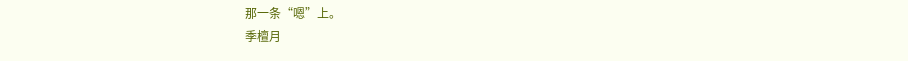那一条“嗯”上。
季檀月